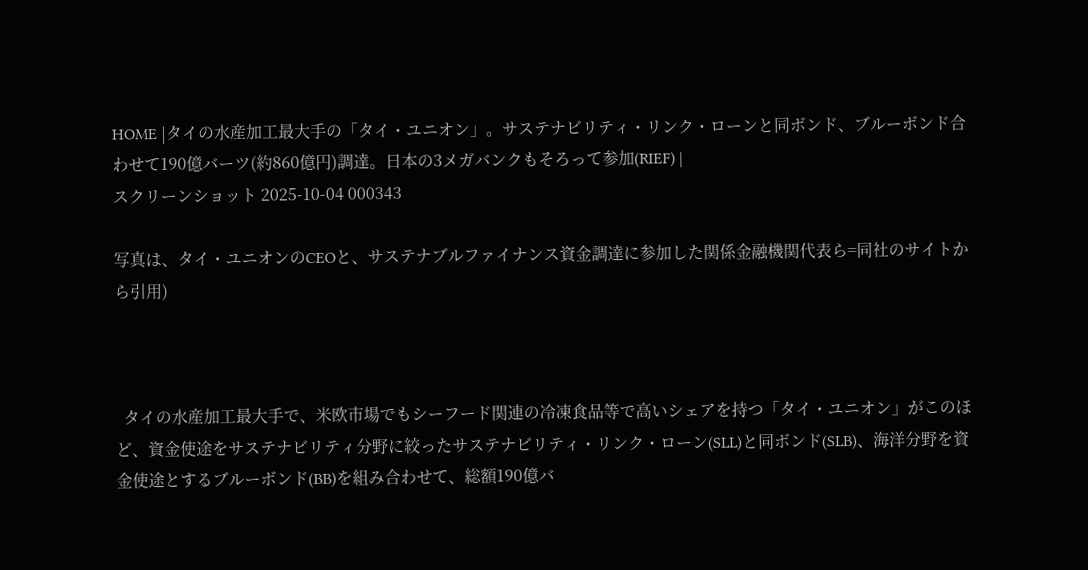HOME |タイの水産加工最大手の「タイ・ユニオン」。サステナビリティ・リンク・ローンと同ボンド、ブルーボンド合わせて190億バーツ(約860億円)調達。日本の3メガバンクもそろって参加(RIEF) |
スクリーンショット 2025-10-04 000343

写真は、タイ・ユニオンのCEOと、サステナブルファイナンス資金調達に参加した関係金融機関代表ら=同社のサイトから引用)



  タイの水産加工最大手で、米欧市場でもシーフード関連の冷凍食品等で高いシェアを持つ「タイ・ユニオン」がこのほど、資金使途をサステナビリティ分野に絞ったサステナビリティ・リンク・ローン(SLL)と同ボンド(SLB)、海洋分野を資金使途とするブルーボンド(BB)を組み合わせて、総額190億バ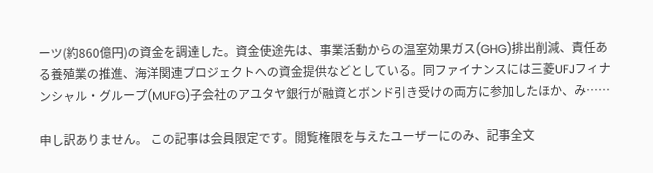ーツ(約860億円)の資金を調達した。資金使途先は、事業活動からの温室効果ガス(GHG)排出削減、責任ある養殖業の推進、海洋関連プロジェクトへの資金提供などとしている。同ファイナンスには三菱UFJフィナンシャル・グループ(MUFG)子会社のアユタヤ銀行が融資とボンド引き受けの両方に参加したほか、み……

申し訳ありません。 この記事は会員限定です。閲覧権限を与えたユーザーにのみ、記事全文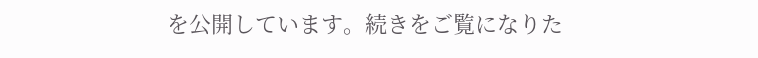を公開しています。続きをご覧になりた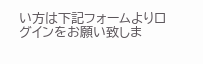い方は下記フォームよりログインをお願い致しま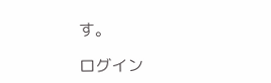す。

ログイン